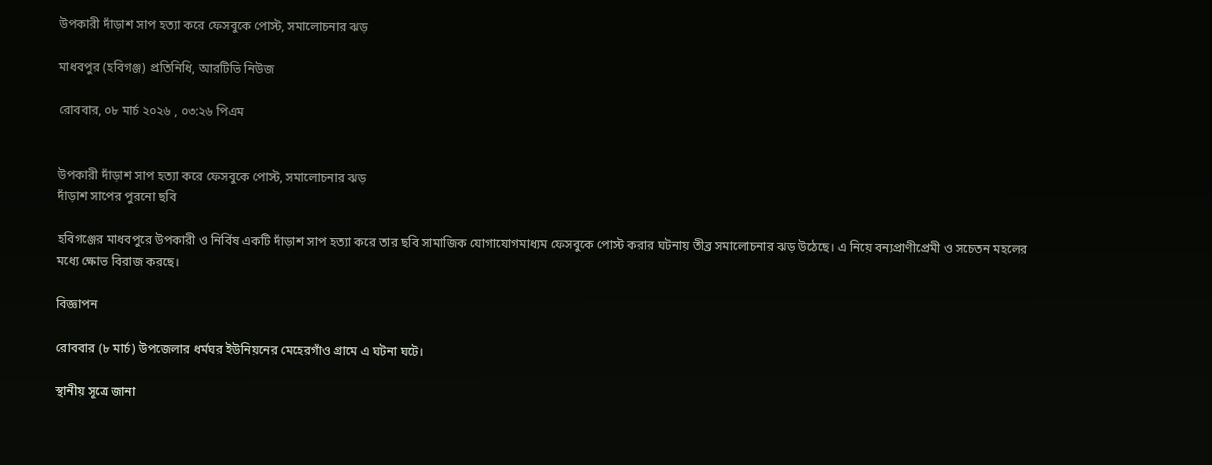উপকারী দাঁড়াশ সাপ হত্যা করে ফেসবুকে পোস্ট, সমালোচনার ঝড়

মাধবপুর (হবিগঞ্জ) প্রতিনিধি, আরটিভি নিউজ

রোববার, ০৮ মার্চ ২০২৬ , ০৩:২৬ পিএম


উপকারী দাঁড়াশ সাপ হত্যা করে ফেসবুকে পোস্ট, সমালোচনার ঝড়
দাঁড়াশ সাপের পুরনো ছবি

হবিগঞ্জের মাধবপুরে উপকারী ও নির্বিষ একটি দাঁড়াশ সাপ হত্যা করে তার ছবি সামাজিক যোগাযোগমাধ্যম ফেসবুকে পোস্ট করার ঘটনায় তীব্র সমালোচনার ঝড় উঠেছে। এ নিয়ে বন্যপ্রাণীপ্রেমী ও সচেতন মহলের মধ্যে ক্ষোভ বিরাজ করছে।

বিজ্ঞাপন

রোববার (৮ মার্চ) উপজেলার ধর্মঘর ইউনিয়নের মেহেরগাঁও গ্রামে এ ঘটনা ঘটে।

স্থানীয় সূত্রে জানা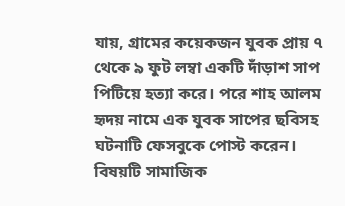যায়, গ্রামের কয়েকজন যুবক প্রায় ৭ থেকে ৯ ফুট লম্বা একটি দাঁড়াশ সাপ পিটিয়ে হত্যা করে। পরে শাহ আলম হৃদয় নামে এক যুবক সাপের ছবিসহ ঘটনাটি ফেসবুকে পোস্ট করেন। বিষয়টি সামাজিক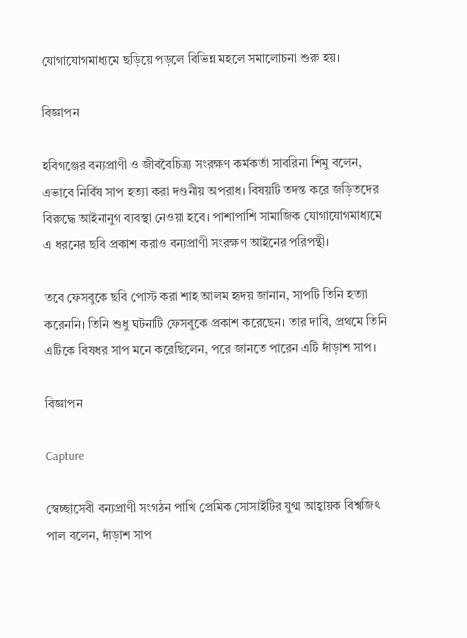যোগাযোগমাধ্যমে ছড়িয়ে পড়লে বিভিন্ন মহলে সমালোচনা শুরু হয়।

বিজ্ঞাপন

হবিগঞ্জের বন্যপ্রাণী ও জীববৈচিত্র্য সংরক্ষণ কর্মকর্তা সাবরিনা শিমু বলেন, এভাবে নির্বিষ সাপ হত্যা করা দণ্ডনীয় অপরাধ। বিষয়টি তদন্ত করে জড়িতদের বিরুদ্ধে আইনানুগ ব্যবস্থা নেওয়া হবে। পাশাপাশি সামাজিক যোগাযোগমাধ্যমে এ ধরনের ছবি প্রকাশ করাও বন্যপ্রাণী সংরক্ষণ আইনের পরিপন্থী।

তবে ফেসবুকে ছবি পোস্ট করা শাহ আলম হৃদয় জানান, সাপটি তিনি হত্যা করেননি। তিনি শুধু ঘটনাটি ফেসবুকে প্রকাশ করেছেন। তার দাবি, প্রথমে তিনি এটিকে বিষধর সাপ মনে করেছিলেন, পরে জানতে পারেন এটি দাঁড়াশ সাপ।

বিজ্ঞাপন

Capture

স্বেচ্ছাসেবী বন্যপ্রাণী সংগঠন পাখি প্রেমিক সোসাইটির যুগ্ম আহ্বায়ক বিশ্বজিৎ পাল বলেন, দাঁড়াশ সাপ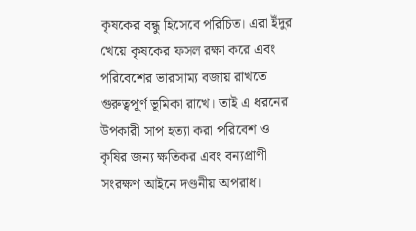কৃষকের বন্ধু হিসেবে পরিচিত। এরা ইঁদুর খেয়ে কৃষকের ফসল রক্ষা করে এবং পরিবেশের ভারসাম্য বজায় রাখতে গুরুত্বপূর্ণ ভূমিকা রাখে। তাই এ ধরনের উপকারী সাপ হত্যা করা পরিবেশ ও কৃষির জন্য ক্ষতিকর এবং বন্যপ্রাণী সংরক্ষণ আইনে দণ্ডনীয় অপরাধ।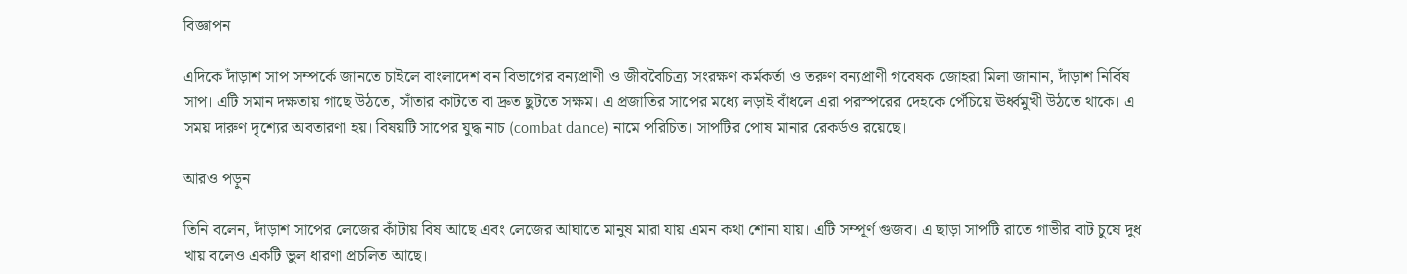বিজ্ঞাপন

এদিকে দাঁড়াশ সাপ সম্পর্কে জানতে চাইলে বাংলাদেশ বন বিভাগের বন্যপ্রাণী ও জীববৈচিত্র্য সংরক্ষণ কর্মকর্তা ও তরুণ বন্যপ্রাণী গবেষক জোহরা মিলা জানান, দাঁড়াশ নির্বিষ সাপ। এটি সমান দক্ষতায় গাছে উঠতে, সাঁতার কাটতে বা দ্রুত ছুটতে সক্ষম। এ প্রজাতির সাপের মধ্যে লড়াই বাঁধলে এরা পরস্পরের দেহকে পেঁচিয়ে ঊর্ধ্বমুখী উঠতে থাকে। এ সময় দারুণ দৃশ্যের অবতারণা হয়। বিষয়টি সাপের যুদ্ধ নাচ (combat dance) নামে পরিচিত। সাপটির পোষ মানার রেকর্ডও রয়েছে।

আরও পড়ুন

তিনি বলেন, দাঁড়াশ সাপের লেজের কাঁটায় বিষ আছে এবং লেজের আঘাতে মানুষ মারা যায় এমন কথা শোনা যায়। এটি সম্পূর্ণ গুজব। এ ছাড়া সাপটি রাতে গাভীর বাট চুষে দুধ খায় বলেও একটি ভুল ধারণা প্রচলিত আছে।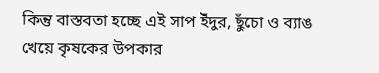কিন্তু বাস্তবতা হচ্ছে এই সাপ ইঁদুর, ছুঁচো ও ব্যাঙ খেয়ে কৃষকের উপকার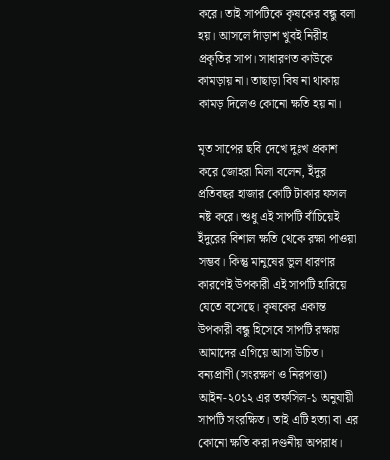করে। তাই সাপটিকে কৃষকের বন্ধু বলা হয়। আসলে দাঁড়াশ খুবই নিরীহ প্রকৃতির সাপ। সাধারণত কাউকে কামড়ায় না। তাছাড়া বিষ না থাকায় কামড় দিলেও কোনো ক্ষতি হয় না।

মৃত সাপের ছবি দেখে দুঃখ প্রকাশ করে জোহরা মিলা বলেন, ইঁদুর প্রতিবছর হাজার কোটি টাকার ফসল নষ্ট করে। শুধু এই সাপটি বাঁচিয়েই ইঁদুরের বিশাল ক্ষতি থেকে রক্ষা পাওয়া সম্ভব। কিন্তু মানুষের ভুল ধারণার কারণেই উপকারী এই সাপটি হারিয়ে যেতে বসেছে। কৃষকের একান্ত উপকারী বন্ধু হিসেবে সাপটি রক্ষায় আমাদের এগিয়ে আসা উচিত। বন্যপ্রাণী (সংরক্ষণ ও নিরপত্তা) আইন-২০১২ এর তফসিল-১ অনুযায়ী সাপটি সংরক্ষিত। তাই এটি হত্যা বা এর কোনো ক্ষতি করা দণ্ডনীয় অপরাধ।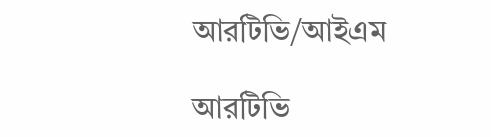আরটিভি/আইএম

আরটিভি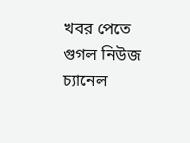খবর পেতে গুগল নিউজ চ্যানেল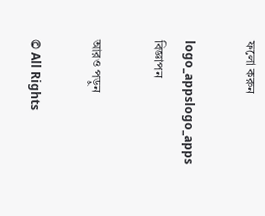ফলো করুন

logo_appslogo_apps
বিজ্ঞাপন

আরও পড়ুন

© All Rights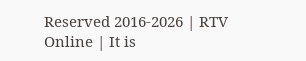Reserved 2016-2026 | RTV Online | It is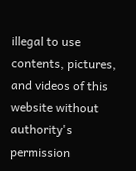illegal to use contents, pictures, and videos of this website without authority's permission